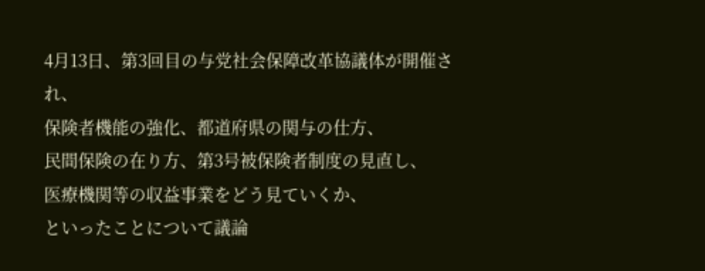4月13日、第3回目の与党社会保障改革協議体が開催され、
保険者機能の強化、都道府県の関与の仕方、
民間保険の在り方、第3号被保険者制度の見直し、
医療機関等の収益事業をどう見ていくか、
といったことについて議論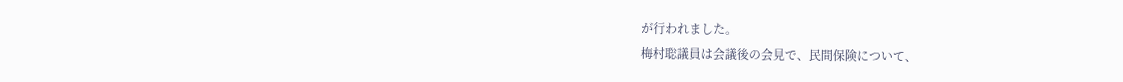が行われました。
梅村聡議員は会議後の会見で、民間保険について、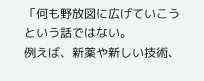「何も野放図に広げていこうという話ではない。
例えば、新薬や新しい技術、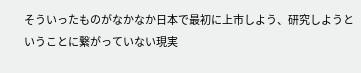そういったものがなかなか日本で最初に上市しよう、研究しようということに繋がっていない現実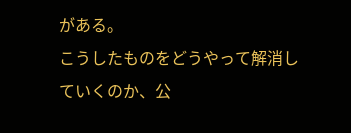がある。
こうしたものをどうやって解消していくのか、公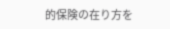的保険の在り方を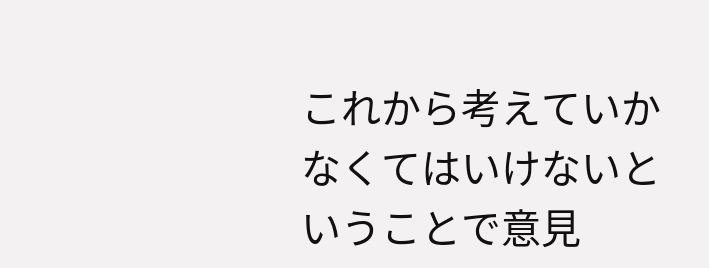これから考えていかなくてはいけないということで意見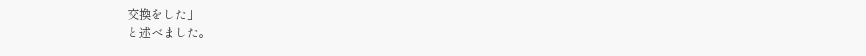交換をした」
と述べました。